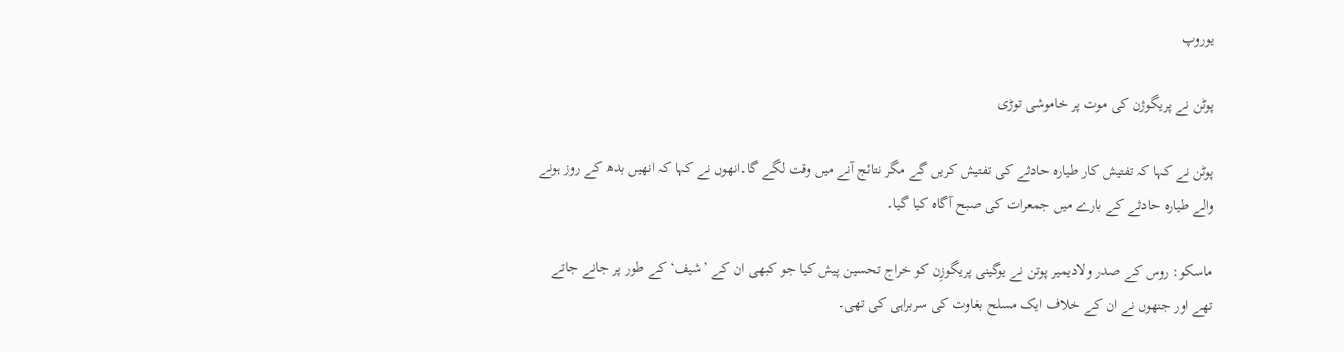یوروپ

پوٹن نے پریگوژن کی موت پر خاموشی توڑی

پوٹن نے کہا کہ تفتیش کار طیارہ حادثے کی تفتیش کریں گے مگر نتائج آنے میں وقت لگے گا۔انھوں نے کہا کہ انھیں بدھ کے روز ہونے والے طیارہ حادثے کے بارے میں جمعرات کی صبح آگاہ کیا گیا۔

ماسکو: روس کے صدر ولادیمیر پوتن نے یوگینی پریگوزِن کو خراج تحسین پیش کیا جو کبھی ان کے ’شیف‘ کے طور پر جانے جاتے تھے اور جنھوں نے ان کے خلاف ایک مسلح بغاوت کی سربراہی کی تھی۔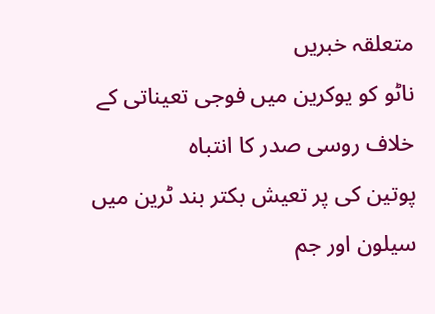متعلقہ خبریں
ناٹو کو یوکرین میں فوجی تعیناتی کے خلاف روسی صدر کا انتباہ
پوتین کی پر تعیش بکتر بند ٹرین میں سیلون اور جم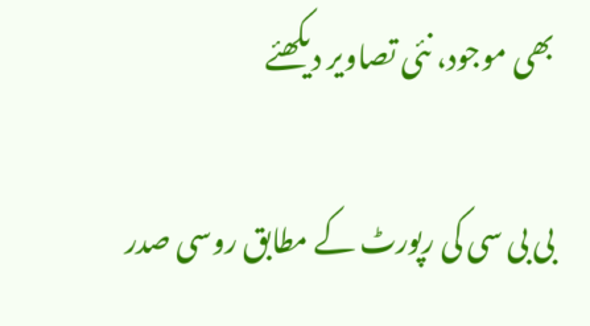بھی موجود، نئی تصاویر دیکھئے

بی بی سی کی رپورٹ کے مطابق روسی صدر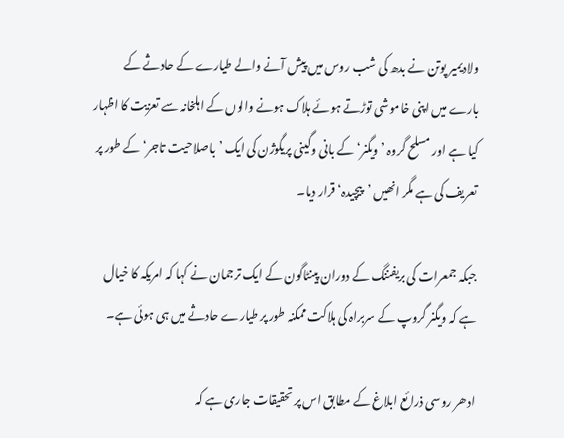ولادیمیر پوتن نے بدھ کی شب روس میں پیش آنے والے طیارے کے حادثے کے بارے میں اپنی خاموشی توڑتے ہوئے ہلاک ہونے والوں کے اہلخانہ سے تعزیت کا اظہار کیا ہے اور مسلح گروہ ’ویگنر‘ کے بانی وگینی پریگوژن کی ایک ’باصلاحیت تاجر‘ کے طور پر تعریف کی ہے مگر انھیں ’پیچیدہ‘ قرار دیا۔

جبکہ جمعرات کی بریفننگ کے دوران پینٹاگون کے ایک ترجمان نے کہا کہ امریکہ کا خیال ہے کہ ویگنر گروپ کے سربراہ کی ہلاکت ممکنہ طور پر طیارے حادثے میں ہی ہوئی ہے۔

ادھر روسی ذرائع ابلاغ کے مطابق اس پر تحقیقات جاری ہے کہ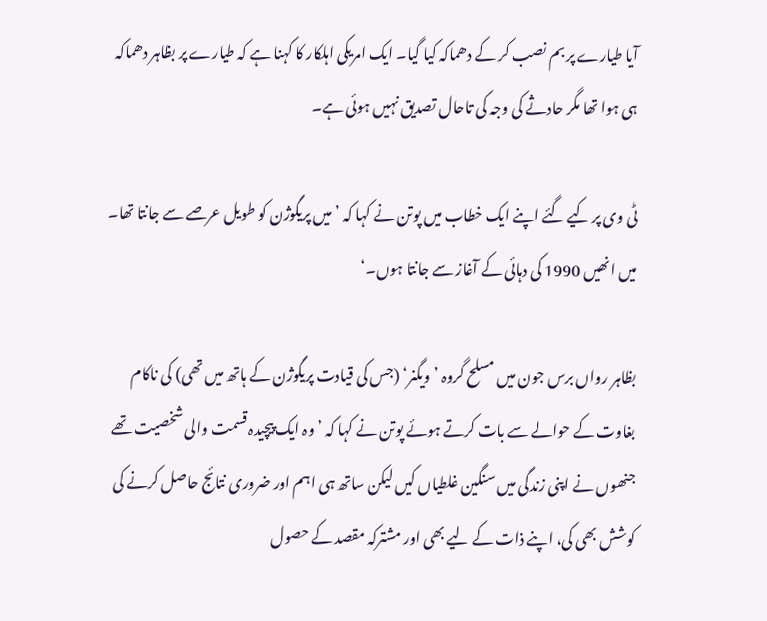آیا طیارے پر بم نصب کر کے دھماکہ کیا گیا۔ ایک امریکی اہلکار کا کہنا ہے کہ طیارے پر بظاہر دھماکہ ہی ہوا تھا مگر حادثے کی وجہ کی تاحال تصدیق نہیں ہوئی ہے۔

ٹی وی پر کیے گئے اپنے ایک خطاب میں پوتن نے کہا کہ ’میں پریگوژن کو طویل عرصے سے جانتا تھا۔ میں انھیں 1990 کی دہائی کے آغاز سے جانتا ہوں۔‘

بظاہر رواں برس جون میں مسلح گروہ ’ویگنر‘ (جس کی قیادت پریگوژن کے ہاتھ میں تھی) کی ناکام بغاوت کے حوالے سے بات کرتے ہوئے پوتن نے کہا کہ ’وہ ایک پیچیدہ قسمت والی شخصیت تھے جنھوں نے اپنی زندگی میں سنگین غلطیاں کیں لیکن ساتھ ہی اہم اور ضروری نتائج حاصل کرنے کی کوشش بھی کی، اپنے ذات کے لیے بھی اور مشترکہ مقصد کے حصول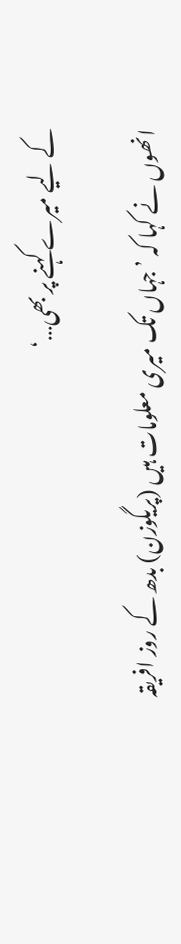کے لیے میرے کہنے پر بھی…‘

انھوں نے کہا کہ ’جہاں تک میری معلومات ہیں (پریگوزن) بدھ کے روز افریقہ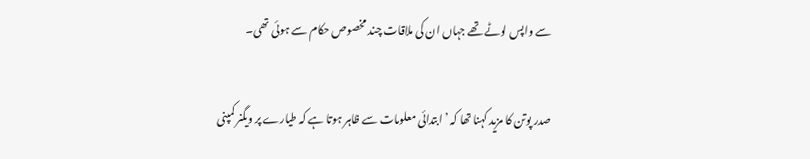سے واپس لوٹے تھے جہاں ان کی ملاقات چند مخصوص حکام سے ہوئی تھی۔

صدر پوتن کا مزید کہنا تھا کہ ’ابتدائی معلومات سے ظاہر ہوتا ہے کہ طیارے پر ویگنر کمپنی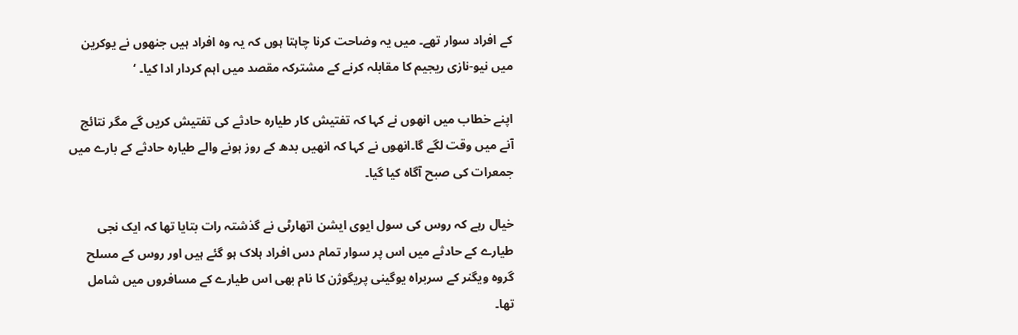کے افراد سوار تھے۔ میں یہ وضاحت کرنا چاہتا ہوں کہ یہ وہ افراد ہیں جنھوں نے یوکرین میں نیو-نازی ریجیم کا مقابلہ کرنے کے مشترکہ مقصد میں اہم کردار ادا کیا۔ ‘

اپنے خطاب میں انھوں نے کہا کہ تفتیش کار طیارہ حادثے کی تفتیش کریں گے مگر نتائج آنے میں وقت لگے گا۔انھوں نے کہا کہ انھیں بدھ کے روز ہونے والے طیارہ حادثے کے بارے میں جمعرات کی صبح آگاہ کیا گیا۔

خیال رہے کہ روس کی سول ایوی ایشن اتھارٹی نے گذشتہ رات بتایا تھا کہ ایک نجی طیارے کے حادثے میں اس پر سوار تمام دس افراد ہلاک ہو گئے ہیں اور روس کے مسلح گروہ ویگنر کے سربراہ یوگینی پریگوژن کا نام بھی اس طیارے کے مسافروں میں شامل تھا۔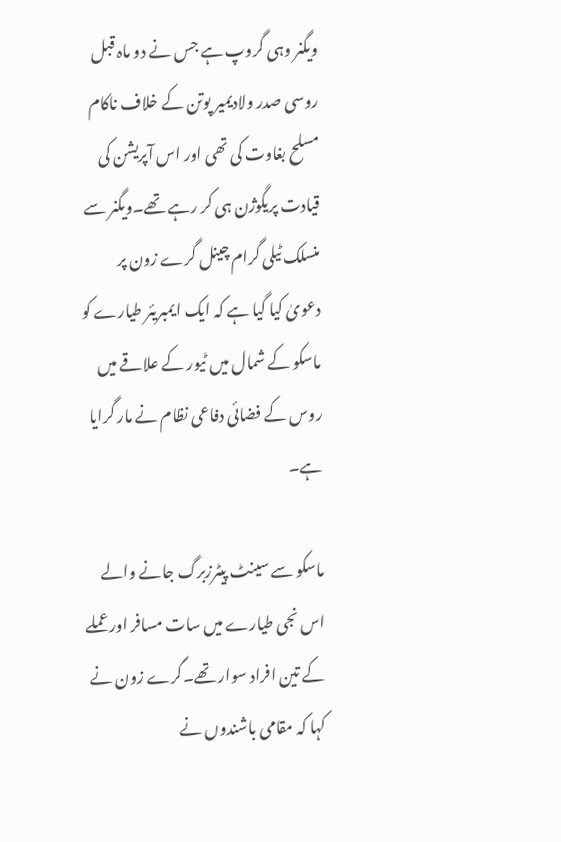ویگنر وہی گروپ ہے جس نے دو ماہ قبل روسی صدر ولادیمیر پوتن کے خلاف ناکام مسلح بغاوت کی تھی اور اس آپریشن کی قیادت پریگوژن ہی کر رہے تھے۔ویگنر سے منسلک ٹیلی گرام چینل گرے زون پر دعویٰ کیا گیا ہے کہ ایک ایمبریئر طیارے کو ماسکو کے شمال میں ٹیور کے علاقے میں روس کے فضائی دفاعی نظام نے مار گرایا ہے۔

ماسکو سے سینٹ پیٹرزبرگ جانے والے اس نجی طیارے میں سات مسافر اور عملے کے تین افراد سوار تھے۔گرے زون نے کہا کہ مقامی باشندوں نے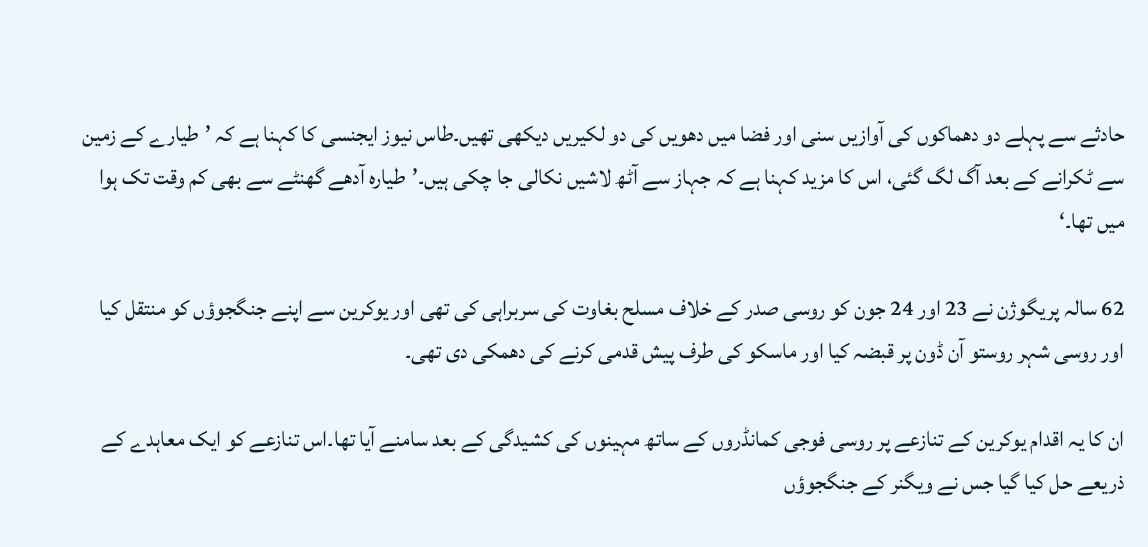حادثے سے پہلے دو دھماکوں کی آوازیں سنی اور فضا میں دھویں کی دو لکیریں دیکھی تھیں۔طاس نیوز ایجنسی کا کہنا ہے کہ ’طیارے کے زمین سے ٹکرانے کے بعد آگ لگ گئی، اس کا مزید کہنا ہے کہ جہاز سے آٹھ لاشیں نکالی جا چکی ہیں۔’طیارہ آدھے گھنٹے سے بھی کم وقت تک ہوا میں تھا۔‘

62 سالہ پریگوژن نے 23 اور 24 جون کو روسی صدر کے خلاف مسلح بغاوت کی سربراہی کی تھی اور یوکرین سے اپنے جنگجوؤں کو منتقل کیا اور روسی شہر روستو آن ڈون پر قبضہ کیا اور ماسکو کی طرف پیش قدمی کرنے کی دھمکی دی تھی۔

ان کا یہ اقدام یوکرین کے تنازعے پر روسی فوجی کمانڈروں کے ساتھ مہینوں کی کشیدگی کے بعد سامنے آیا تھا۔اس تنازعے کو ایک معاہدے کے ذریعے حل کیا گیا جس نے ویگنر کے جنگجوؤں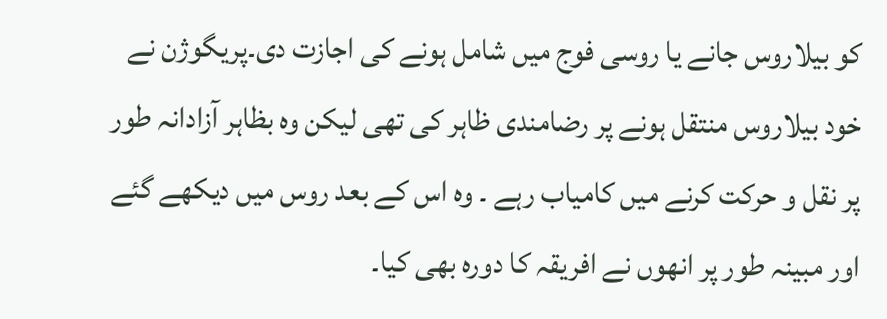کو بیلاروس جانے یا روسی فوج میں شامل ہونے کی اجازت دی۔پریگوژن نے خود بیلاروس منتقل ہونے پر رضامندی ظاہر کی تھی لیکن وہ بظاہر آزادانہ طور پر نقل و حرکت کرنے میں کامیاب رہے ۔ وہ اس کے بعد روس میں دیکھے گئے اور مبینہ طور پر انھوں نے افریقہ کا دورہ بھی کیا۔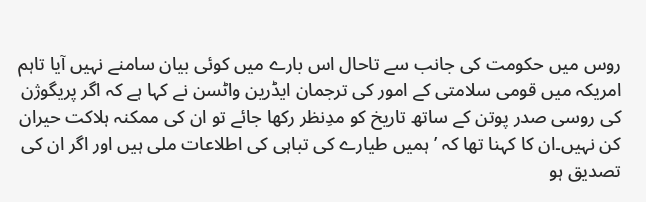روس میں حکومت کی جانب سے تاحال اس بارے میں کوئی بیان سامنے نہیں آیا تاہم امریکہ میں قومی سلامتی کے امور کی ترجمان ایڈرین واٹسن نے کہا ہے کہ اگر پریگوژن کی روسی صدر پوتن کے ساتھ تاریخ کو مدِنظر رکھا جائے تو ان کی ممکنہ ہلاکت حیران کن نہیں۔ان کا کہنا تھا کہ ’ہمیں طیارے کی تباہی کی اطلاعات ملی ہیں اور اگر ان کی تصدیق ہو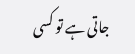جاتی ہے تو کسی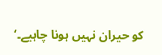کو حیران نہیں ہونا چاہیے۔‘